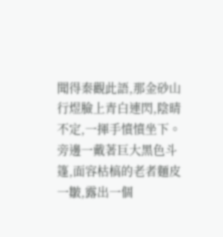聞得秦觀此語,那金砂山行煜臉上青白連閃,陰晴不定,一揮手憤憤坐下。
旁邊一戴著巨大黑色斗篷,面容枯槁的老者麵皮一皺,露出一個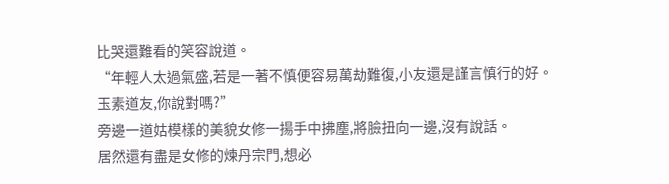比哭還難看的笑容說道。
“年輕人太過氣盛,若是一著不慎便容易萬劫難復,小友還是謹言慎行的好。玉素道友,你說對嗎?”
旁邊一道姑模樣的美貌女修一揚手中拂塵,將臉扭向一邊,沒有說話。
居然還有盡是女修的煉丹宗門,想必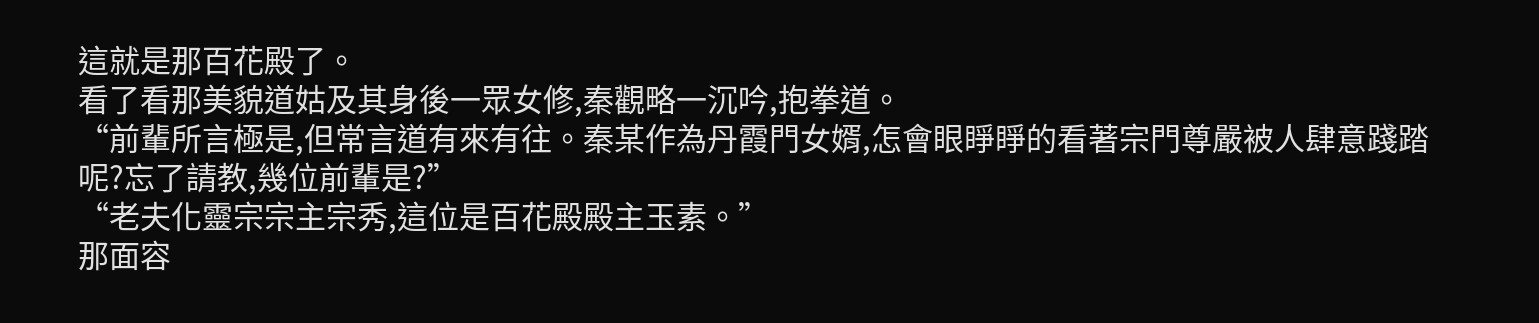這就是那百花殿了。
看了看那美貌道姑及其身後一眾女修,秦觀略一沉吟,抱拳道。
“前輩所言極是,但常言道有來有往。秦某作為丹霞門女婿,怎會眼睜睜的看著宗門尊嚴被人肆意踐踏呢?忘了請教,幾位前輩是?”
“老夫化靈宗宗主宗秀,這位是百花殿殿主玉素。”
那面容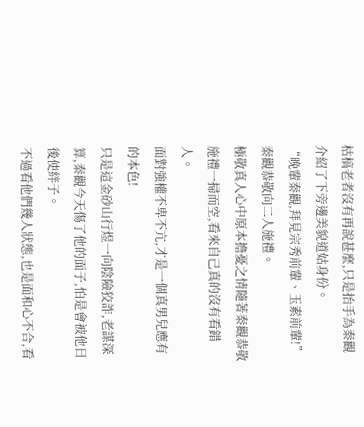枯槁老者沒有再說甚麼,只是抬手為秦觀介紹了下旁邊美貌道姑身份。
“晚輩秦觀,拜見宗秀前輩、玉素前輩!”
秦觀恭敬向二人施禮。
極敬真人心中原本擔憂之情隨著秦觀恭敬施禮一掃而空,看來自己真的沒有看錯人。
面對強權不卑不亢,才是一個真男兒應有的本色!
只是這金砂山行煜一向陰險狡詐,老謀深算,秦觀今天傷了他的面子,怕是會被他日後使絆子。
不過看他們幾人狀態,也是面和心不合,看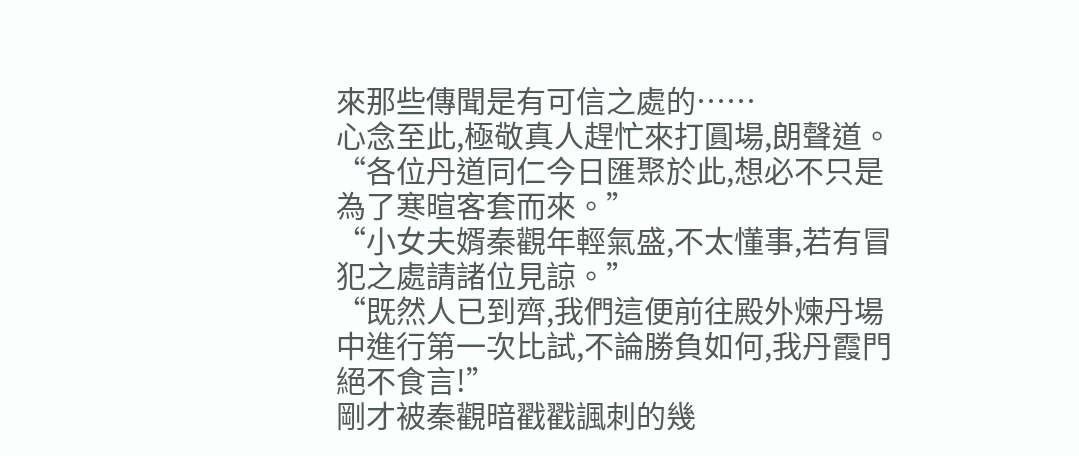來那些傳聞是有可信之處的……
心念至此,極敬真人趕忙來打圓場,朗聲道。
“各位丹道同仁今日匯聚於此,想必不只是為了寒暄客套而來。”
“小女夫婿秦觀年輕氣盛,不太懂事,若有冒犯之處請諸位見諒。”
“既然人已到齊,我們這便前往殿外煉丹場中進行第一次比試,不論勝負如何,我丹霞門絕不食言!”
剛才被秦觀暗戳戳諷刺的幾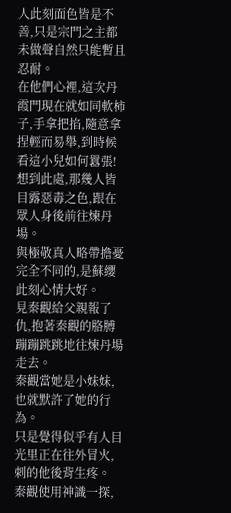人此刻面色皆是不善,只是宗門之主都未做聲自然只能暫且忍耐。
在他們心裡,這次丹霞門現在就如同軟柿子,手拿把掐,隨意拿捏輕而易舉,到時候看這小兒如何囂張!
想到此處,那幾人皆目露惡毒之色,跟在眾人身後前往煉丹場。
與極敬真人略帶擔憂完全不同的,是蘇纓此刻心情大好。
見秦觀給父親報了仇,抱著秦觀的胳膊蹦蹦跳跳地往煉丹場走去。
秦觀當她是小妹妹,也就默許了她的行為。
只是覺得似乎有人目光里正在往外冒火,刺的他後背生疼。
秦觀使用神識一探,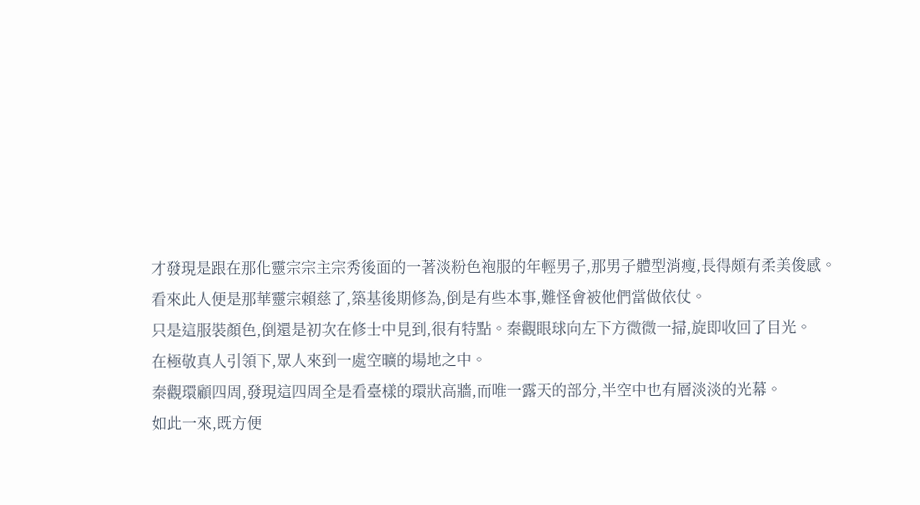才發現是跟在那化靈宗宗主宗秀後面的一著淡粉色袍服的年輕男子,那男子體型消瘦,長得頗有柔美俊感。
看來此人便是那華靈宗賴慈了,築基後期修為,倒是有些本事,難怪會被他們當做依仗。
只是這服裝顏色,倒還是初次在修士中見到,很有特點。秦觀眼球向左下方微微一掃,旋即收回了目光。
在極敬真人引領下,眾人來到一處空曠的場地之中。
秦觀環顧四周,發現這四周全是看臺樣的環狀高牆,而唯一露天的部分,半空中也有層淡淡的光幕。
如此一來,既方便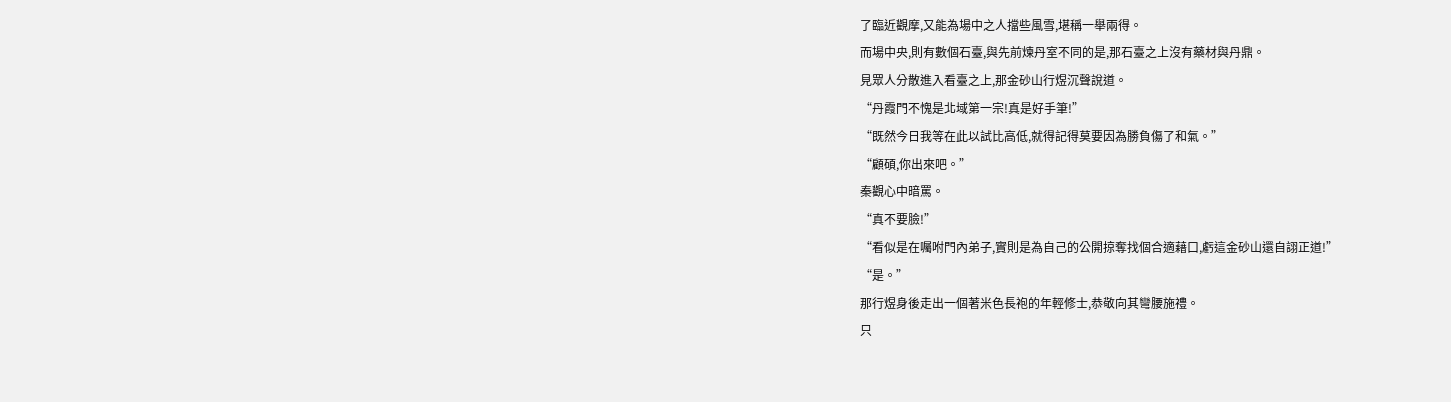了臨近觀摩,又能為場中之人擋些風雪,堪稱一舉兩得。
而場中央,則有數個石臺,與先前煉丹室不同的是,那石臺之上沒有藥材與丹鼎。
見眾人分散進入看臺之上,那金砂山行煜沉聲說道。
“丹霞門不愧是北域第一宗!真是好手筆!”
“既然今日我等在此以試比高低,就得記得莫要因為勝負傷了和氣。”
“顧碩,你出來吧。”
秦觀心中暗罵。
“真不要臉!”
“看似是在囑咐門內弟子,實則是為自己的公開掠奪找個合適藉口,虧這金砂山還自詡正道!”
“是。”
那行煜身後走出一個著米色長袍的年輕修士,恭敬向其彎腰施禮。
只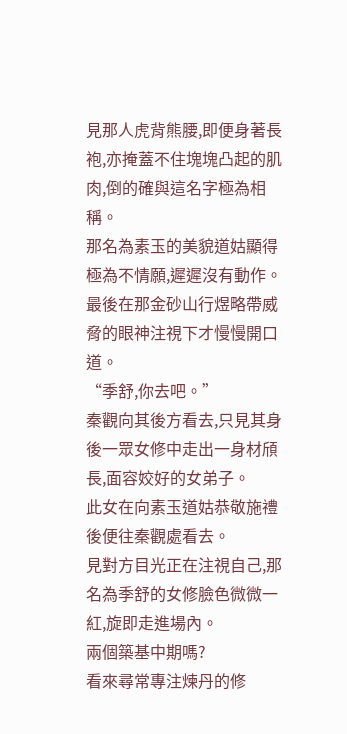見那人虎背熊腰,即便身著長袍,亦掩蓋不住塊塊凸起的肌肉,倒的確與這名字極為相稱。
那名為素玉的美貌道姑顯得極為不情願,遲遲沒有動作。
最後在那金砂山行煜略帶威脅的眼神注視下才慢慢開口道。
“季舒,你去吧。”
秦觀向其後方看去,只見其身後一眾女修中走出一身材頎長,面容姣好的女弟子。
此女在向素玉道姑恭敬施禮後便往秦觀處看去。
見對方目光正在注視自己,那名為季舒的女修臉色微微一紅,旋即走進場內。
兩個築基中期嗎?
看來尋常專注煉丹的修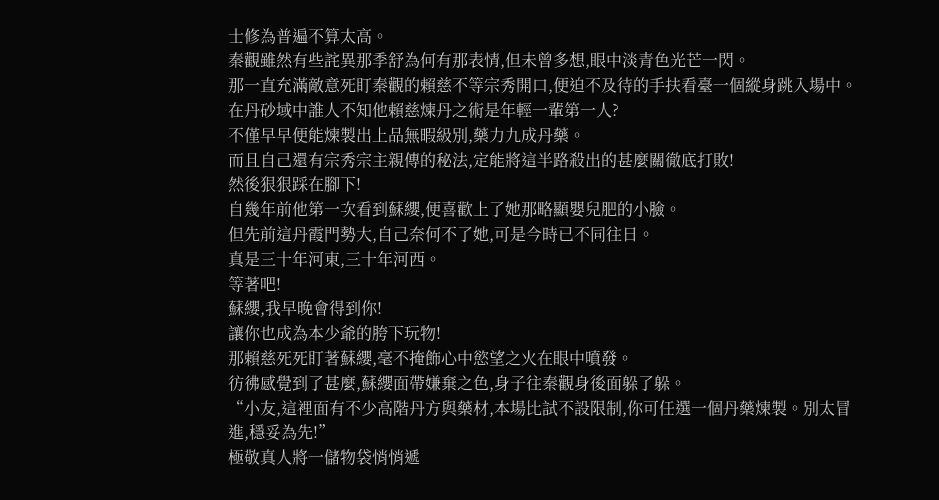士修為普遍不算太高。
秦觀雖然有些詫異那季舒為何有那表情,但未曾多想,眼中淡青色光芒一閃。
那一直充滿敵意死盯秦觀的賴慈不等宗秀開口,便迫不及待的手扶看臺一個縱身跳入場中。
在丹砂域中誰人不知他賴慈煉丹之術是年輕一輩第一人?
不僅早早便能煉製出上品無暇級別,藥力九成丹藥。
而且自己還有宗秀宗主親傳的秘法,定能將這半路殺出的甚麼關徹底打敗!
然後狠狠踩在腳下!
自幾年前他第一次看到蘇纓,便喜歡上了她那略顯嬰兒肥的小臉。
但先前這丹霞門勢大,自己奈何不了她,可是今時已不同往日。
真是三十年河東,三十年河西。
等著吧!
蘇纓,我早晚會得到你!
讓你也成為本少爺的胯下玩物!
那賴慈死死盯著蘇纓,毫不掩飾心中慾望之火在眼中噴發。
彷彿感覺到了甚麼,蘇纓面帶嫌棄之色,身子往秦觀身後面躲了躲。
“小友,這裡面有不少高階丹方與藥材,本場比試不設限制,你可任選一個丹藥煉製。別太冒進,穩妥為先!”
極敬真人將一儲物袋悄悄遞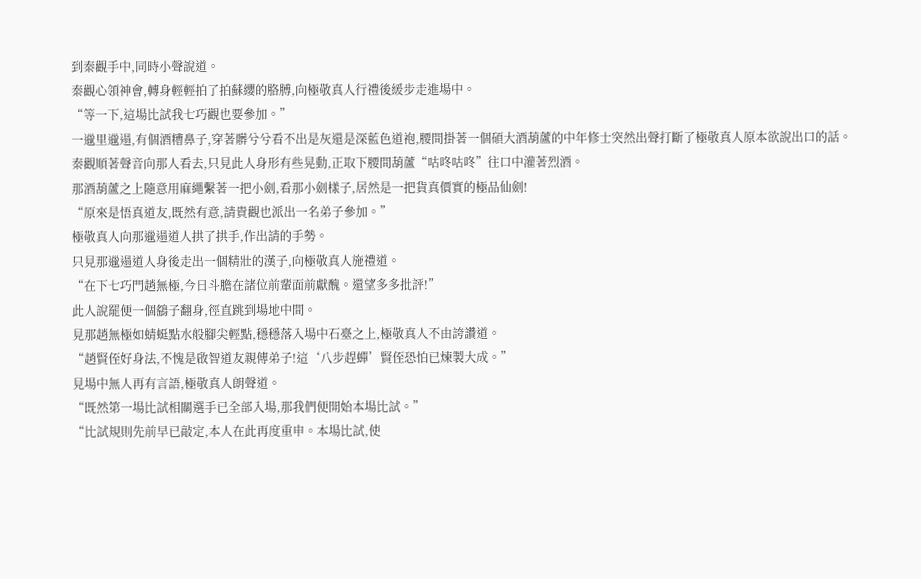到秦觀手中,同時小聲說道。
秦觀心領神會,轉身輕輕拍了拍蘇纓的胳膊,向極敬真人行禮後緩步走進場中。
“等一下,這場比試我七巧觀也要參加。”
一邋里邋遢,有個酒糟鼻子,穿著髒兮兮看不出是灰還是深藍色道袍,腰間掛著一個碩大酒葫蘆的中年修士突然出聲打斷了極敬真人原本欲說出口的話。
秦觀順著聲音向那人看去,只見此人身形有些晃動,正取下腰間葫蘆“咕咚咕咚”往口中灌著烈酒。
那酒葫蘆之上隨意用麻繩繫著一把小劍,看那小劍樣子,居然是一把貨真價實的極品仙劍!
“原來是悟真道友,既然有意,請貴觀也派出一名弟子參加。”
極敬真人向那邋遢道人拱了拱手,作出請的手勢。
只見那邋遢道人身後走出一個精壯的漢子,向極敬真人施禮道。
“在下七巧門趙無極,今日斗膽在諸位前輩面前獻醜。還望多多批評!”
此人說罷便一個鷂子翻身,徑直跳到場地中間。
見那趙無極如蜻蜓點水般腳尖輕點,穩穩落入場中石臺之上,極敬真人不由誇讚道。
“趙賢侄好身法,不愧是啟智道友親傳弟子!這‘八步趕蟬’賢侄恐怕已煉製大成。”
見場中無人再有言語,極敬真人朗聲道。
“既然第一場比試相關選手已全部入場,那我們便開始本場比試。”
“比試規則先前早已敲定,本人在此再度重申。本場比試,使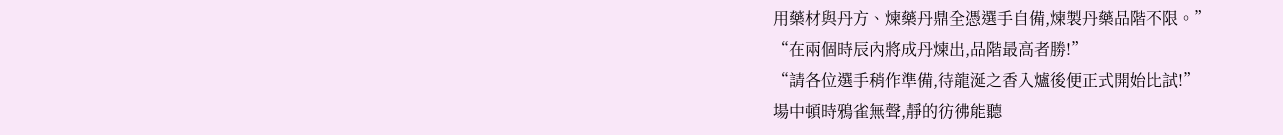用藥材與丹方、煉藥丹鼎全憑選手自備,煉製丹藥品階不限。”
“在兩個時辰內將成丹煉出,品階最高者勝!”
“請各位選手稍作準備,待龍涎之香入爐後便正式開始比試!”
場中頓時鴉雀無聲,靜的彷彿能聽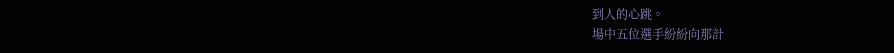到人的心跳。
場中五位選手紛紛向那計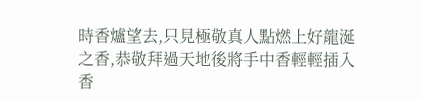時香爐望去,只見極敬真人點燃上好龍涎之香,恭敬拜過天地後將手中香輕輕插入香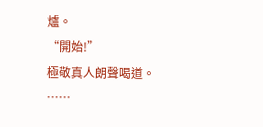爐。
“開始!”
極敬真人朗聲喝道。
……